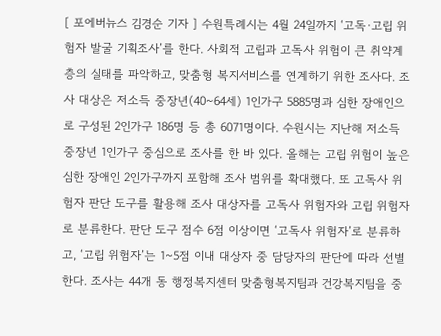[ 포에버뉴스 김경순 기자 ] 수원특례시는 4월 24일까지 ‘고독·고립 위험자 발굴 기획조사’를 한다. 사회적 고립과 고독사 위험이 큰 취약계층의 실태를 파악하고, 맞춤형 복지서비스를 연계하기 위한 조사다. 조사 대상은 저소득 중장년(40~64세) 1인가구 5885명과 심한 장애인으로 구성된 2인가구 186명 등 총 6071명이다. 수원시는 지난해 저소득 중장년 1인가구 중심으로 조사를 한 바 있다. 올해는 고립 위험이 높은 심한 장애인 2인가구까지 포함해 조사 범위를 확대했다. 또 고독사 위험자 판단 도구를 활용해 조사 대상자를 고독사 위험자와 고립 위험자로 분류한다. 판단 도구 점수 6점 이상이면 ‘고독사 위험자’로 분류하고, ‘고립 위험자’는 1~5점 이내 대상자 중 담당자의 판단에 따라 선별한다. 조사는 44개 동 행정복지센터 맞춤형복지팀과 건강복지팀을 중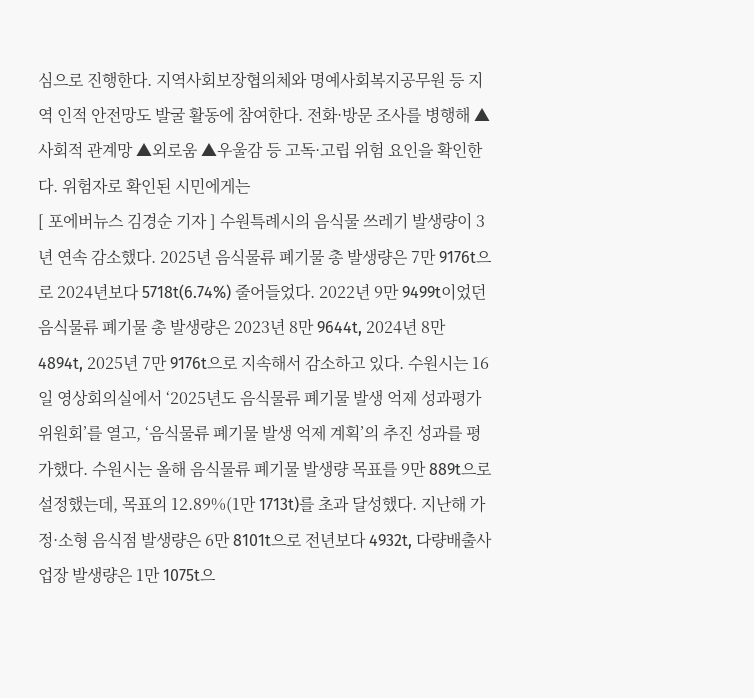심으로 진행한다. 지역사회보장협의체와 명예사회복지공무원 등 지역 인적 안전망도 발굴 활동에 참여한다. 전화·방문 조사를 병행해 ▲사회적 관계망 ▲외로움 ▲우울감 등 고독·고립 위험 요인을 확인한다. 위험자로 확인된 시민에게는
[ 포에버뉴스 김경순 기자 ] 수원특례시의 음식물 쓰레기 발생량이 3년 연속 감소했다. 2025년 음식물류 폐기물 총 발생량은 7만 9176t으로 2024년보다 5718t(6.74%) 줄어들었다. 2022년 9만 9499t이었던 음식물류 폐기물 총 발생량은 2023년 8만 9644t, 2024년 8만 4894t, 2025년 7만 9176t으로 지속해서 감소하고 있다. 수원시는 16일 영상회의실에서 ‘2025년도 음식물류 폐기물 발생 억제 성과평가위원회’를 열고, ‘음식물류 폐기물 발생 억제 계획’의 추진 성과를 평가했다. 수원시는 올해 음식물류 폐기물 발생량 목표를 9만 889t으로 설정했는데, 목표의 12.89%(1만 1713t)를 초과 달성했다. 지난해 가정·소형 음식점 발생량은 6만 8101t으로 전년보다 4932t, 다량배출사업장 발생량은 1만 1075t으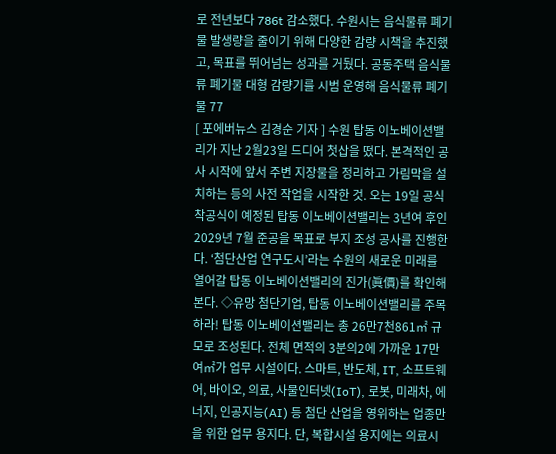로 전년보다 786t 감소했다. 수원시는 음식물류 폐기물 발생량을 줄이기 위해 다양한 감량 시책을 추진했고, 목표를 뛰어넘는 성과를 거뒀다. 공동주택 음식물류 폐기물 대형 감량기를 시범 운영해 음식물류 폐기물 77
[ 포에버뉴스 김경순 기자 ] 수원 탑동 이노베이션밸리가 지난 2월23일 드디어 첫삽을 떴다. 본격적인 공사 시작에 앞서 주변 지장물을 정리하고 가림막을 설치하는 등의 사전 작업을 시작한 것. 오는 19일 공식 착공식이 예정된 탑동 이노베이션밸리는 3년여 후인 2029년 7월 준공을 목표로 부지 조성 공사를 진행한다. ‘첨단산업 연구도시’라는 수원의 새로운 미래를 열어갈 탑동 이노베이션밸리의 진가(眞價)를 확인해 본다. ◇유망 첨단기업, 탑동 이노베이션밸리를 주목하라! 탑동 이노베이션밸리는 총 26만7천861㎡ 규모로 조성된다. 전체 면적의 3분의2에 가까운 17만여㎡가 업무 시설이다. 스마트, 반도체, IT, 소프트웨어, 바이오, 의료, 사물인터넷(IoT), 로봇, 미래차, 에너지, 인공지능(AI) 등 첨단 산업을 영위하는 업종만을 위한 업무 용지다. 단, 복합시설 용지에는 의료시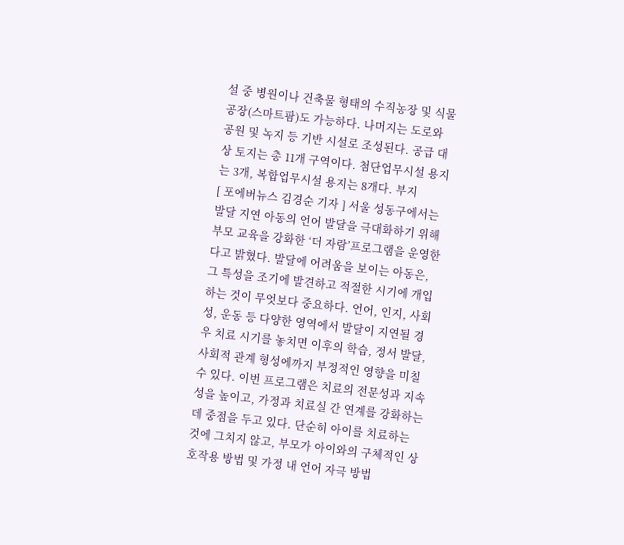설 중 병원이나 건축물 형태의 수직농장 및 식물공장(스마트팜)도 가능하다. 나머지는 도로와 공원 및 녹지 등 기반 시설로 조성된다. 공급 대상 토지는 총 11개 구역이다. 첨단업무시설 용지는 3개, 복합업무시설 용지는 8개다. 부지
[ 포에버뉴스 김경순 기자 ] 서울 성동구에서는 발달 지연 아동의 언어 발달을 극대화하기 위해 부모 교육을 강화한 ‘더 자람’프로그램을 운영한다고 밝혔다. 발달에 어려움을 보이는 아동은, 그 특성을 조기에 발견하고 적절한 시기에 개입하는 것이 무엇보다 중요하다. 언어, 인지, 사회성, 운동 등 다양한 영역에서 발달이 지연될 경우 치료 시기를 놓치면 이후의 학습, 정서 발달, 사회적 관계 형성에까지 부정적인 영향을 미칠 수 있다. 이번 프로그램은 치료의 전문성과 지속성을 높이고, 가정과 치료실 간 연계를 강화하는 데 중점을 두고 있다. 단순히 아이를 치료하는 것에 그치지 않고, 부모가 아이와의 구체적인 상호작용 방법 및 가정 내 언어 자극 방법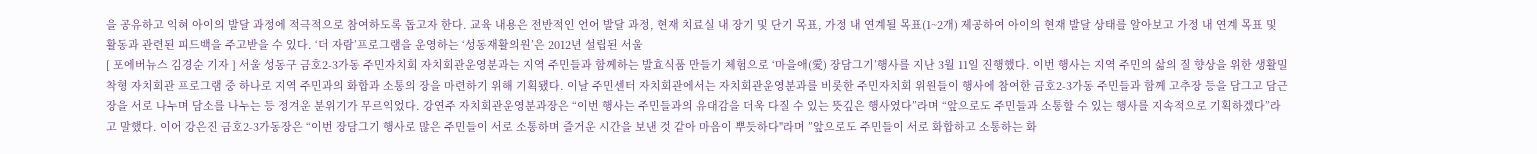을 공유하고 익혀 아이의 발달 과정에 적극적으로 참여하도록 돕고자 한다. 교육 내용은 전반적인 언어 발달 과정, 현재 치료실 내 장기 및 단기 목표, 가정 내 연계될 목표(1~2개) 제공하여 아이의 현재 발달 상태를 알아보고 가정 내 연계 목표 및 활동과 관련된 피드백을 주고받을 수 있다. ‘더 자람’프로그램을 운영하는 ‘성동재활의원’은 2012년 설립된 서울
[ 포에버뉴스 김경순 기자 ] 서울 성동구 금호2-3가동 주민자치회 자치회관운영분과는 지역 주민들과 함께하는 발효식품 만들기 체험으로 ‘마을애(愛) 장담그기’행사를 지난 3월 11일 진행했다. 이번 행사는 지역 주민의 삶의 질 향상을 위한 생활밀착형 자치회관 프로그램 중 하나로 지역 주민과의 화합과 소통의 장을 마련하기 위해 기획됐다. 이날 주민센터 자치회관에서는 자치회관운영분과를 비롯한 주민자치회 위원들이 행사에 참여한 금호2-3가동 주민들과 함께 고추장 등을 담그고 담근 장을 서로 나누며 담소를 나누는 등 정겨운 분위기가 무르익었다. 강연주 자치회관운영분과장은 “이번 행사는 주민들과의 유대감을 더욱 다질 수 있는 뜻깊은 행사였다”라며 “앞으로도 주민들과 소통할 수 있는 행사를 지속적으로 기획하겠다”라고 말했다. 이어 강은진 금호2-3가동장은 “이번 장담그기 행사로 많은 주민들이 서로 소통하며 즐거운 시간을 보낸 것 같아 마음이 뿌듯하다"라며 ”앞으로도 주민들이 서로 화합하고 소통하는 화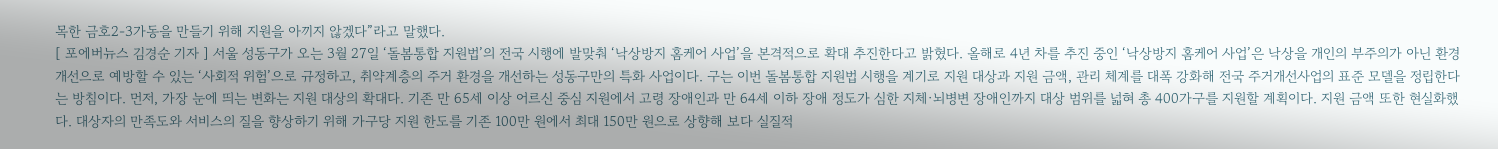목한 금호2-3가동을 만들기 위해 지원을 아끼지 않겠다”라고 말했다.
[ 포에버뉴스 김경순 기자 ] 서울 성동구가 오는 3월 27일 ‘돌봄통합 지원법’의 전국 시행에 발맞춰 ‘낙상방지 홈케어 사업’을 본격적으로 확대 추진한다고 밝혔다. 올해로 4년 차를 추진 중인 ‘낙상방지 홈케어 사업’은 낙상을 개인의 부주의가 아닌 환경 개선으로 예방할 수 있는 ‘사회적 위험’으로 규정하고, 취약계층의 주거 환경을 개선하는 성동구만의 특화 사업이다. 구는 이번 돌봄통합 지원법 시행을 계기로 지원 대상과 지원 금액, 관리 체계를 대폭 강화해 전국 주거개선사업의 표준 모델을 정립한다는 방침이다. 먼저, 가장 눈에 띄는 변화는 지원 대상의 확대다. 기존 만 65세 이상 어르신 중심 지원에서 고령 장애인과 만 64세 이하 장애 정도가 심한 지체·뇌병변 장애인까지 대상 범위를 넓혀 총 400가구를 지원할 계획이다. 지원 금액 또한 현실화했다. 대상자의 만족도와 서비스의 질을 향상하기 위해 가구당 지원 한도를 기존 100만 원에서 최대 150만 원으로 상향해 보다 실질적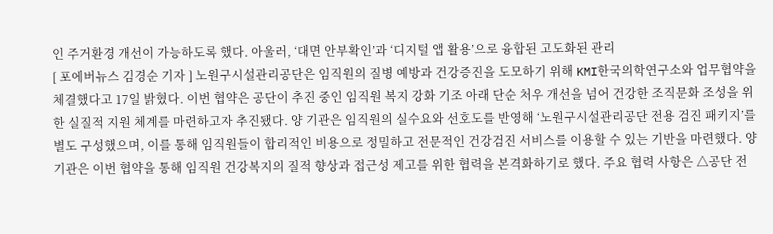인 주거환경 개선이 가능하도록 했다. 아울러, ‘대면 안부확인’과 ‘디지털 앱 활용’으로 융합된 고도화된 관리
[ 포에버뉴스 김경순 기자 ] 노원구시설관리공단은 임직원의 질병 예방과 건강증진을 도모하기 위해 KMI한국의학연구소와 업무협약을 체결했다고 17일 밝혔다. 이번 협약은 공단이 추진 중인 임직원 복지 강화 기조 아래 단순 처우 개선을 넘어 건강한 조직문화 조성을 위한 실질적 지원 체계를 마련하고자 추진됐다. 양 기관은 임직원의 실수요와 선호도를 반영해 ‘노원구시설관리공단 전용 검진 패키지’를 별도 구성했으며, 이를 통해 임직원들이 합리적인 비용으로 정밀하고 전문적인 건강검진 서비스를 이용할 수 있는 기반을 마련했다. 양 기관은 이번 협약을 통해 임직원 건강복지의 질적 향상과 접근성 제고를 위한 협력을 본격화하기로 했다. 주요 협력 사항은 △공단 전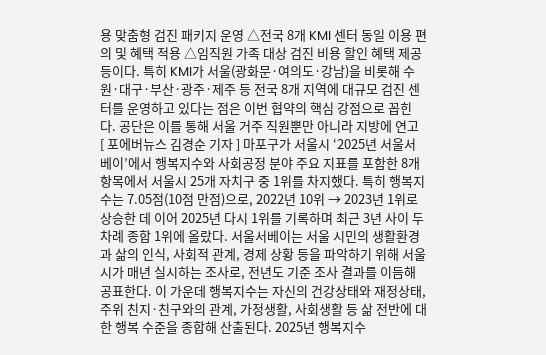용 맞춤형 검진 패키지 운영 △전국 8개 KMI 센터 동일 이용 편의 및 혜택 적용 △임직원 가족 대상 검진 비용 할인 혜택 제공 등이다. 특히 KMI가 서울(광화문·여의도·강남)을 비롯해 수원·대구·부산·광주·제주 등 전국 8개 지역에 대규모 검진 센터를 운영하고 있다는 점은 이번 협약의 핵심 강점으로 꼽힌다. 공단은 이를 통해 서울 거주 직원뿐만 아니라 지방에 연고
[ 포에버뉴스 김경순 기자 ] 마포구가 서울시 ‘2025년 서울서베이’에서 행복지수와 사회공정 분야 주요 지표를 포함한 8개 항목에서 서울시 25개 자치구 중 1위를 차지했다. 특히 행복지수는 7.05점(10점 만점)으로, 2022년 10위 → 2023년 1위로 상승한 데 이어 2025년 다시 1위를 기록하며 최근 3년 사이 두 차례 종합 1위에 올랐다. 서울서베이는 서울 시민의 생활환경과 삶의 인식, 사회적 관계, 경제 상황 등을 파악하기 위해 서울시가 매년 실시하는 조사로, 전년도 기준 조사 결과를 이듬해 공표한다. 이 가운데 행복지수는 자신의 건강상태와 재정상태, 주위 친지·친구와의 관계, 가정생활, 사회생활 등 삶 전반에 대한 행복 수준을 종합해 산출된다. 2025년 행복지수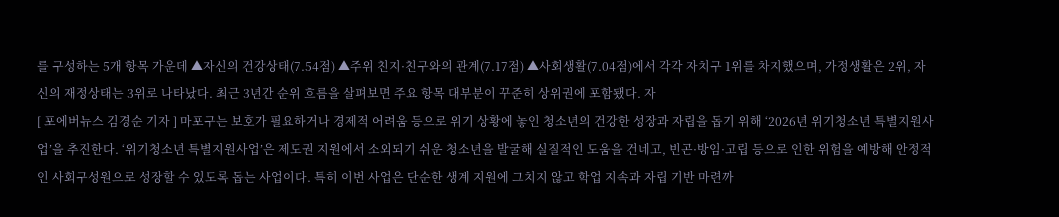를 구성하는 5개 항목 가운데 ▲자신의 건강상태(7.54점) ▲주위 친지·친구와의 관계(7.17점) ▲사회생활(7.04점)에서 각각 자치구 1위를 차지했으며, 가정생활은 2위, 자신의 재정상태는 3위로 나타났다. 최근 3년간 순위 흐름을 살펴보면 주요 항목 대부분이 꾸준히 상위권에 포함됐다. 자
[ 포에버뉴스 김경순 기자 ] 마포구는 보호가 필요하거나 경제적 어려움 등으로 위기 상황에 놓인 청소년의 건강한 성장과 자립을 돕기 위해 ‘2026년 위기청소년 특별지원사업’을 추진한다. ‘위기청소년 특별지원사업’은 제도권 지원에서 소외되기 쉬운 청소년을 발굴해 실질적인 도움을 건네고, 빈곤·방임·고립 등으로 인한 위험을 예방해 안정적인 사회구성원으로 성장할 수 있도록 돕는 사업이다. 특히 이번 사업은 단순한 생계 지원에 그치지 않고 학업 지속과 자립 기반 마련까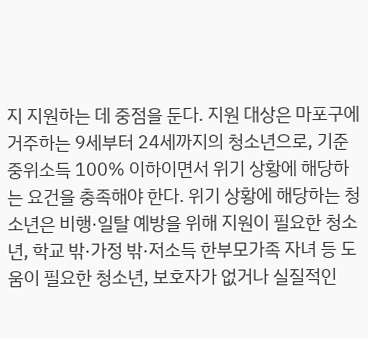지 지원하는 데 중점을 둔다. 지원 대상은 마포구에 거주하는 9세부터 24세까지의 청소년으로, 기준중위소득 100% 이하이면서 위기 상황에 해당하는 요건을 충족해야 한다. 위기 상황에 해당하는 청소년은 비행·일탈 예방을 위해 지원이 필요한 청소년, 학교 밖·가정 밖·저소득 한부모가족 자녀 등 도움이 필요한 청소년, 보호자가 없거나 실질적인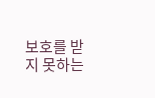보호를 받지 못하는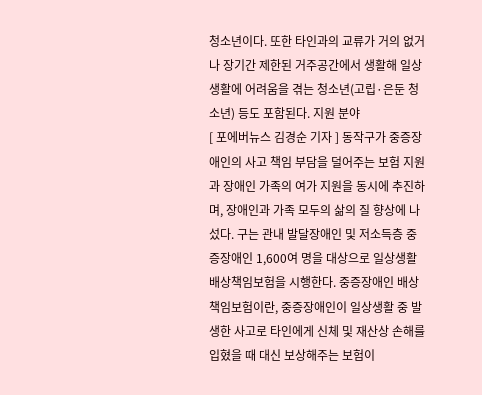청소년이다. 또한 타인과의 교류가 거의 없거나 장기간 제한된 거주공간에서 생활해 일상생활에 어려움을 겪는 청소년(고립·은둔 청소년) 등도 포함된다. 지원 분야
[ 포에버뉴스 김경순 기자 ] 동작구가 중증장애인의 사고 책임 부담을 덜어주는 보험 지원과 장애인 가족의 여가 지원을 동시에 추진하며, 장애인과 가족 모두의 삶의 질 향상에 나섰다. 구는 관내 발달장애인 및 저소득층 중증장애인 1,600여 명을 대상으로 일상생활 배상책임보험을 시행한다. 중증장애인 배상책임보험이란, 중증장애인이 일상생활 중 발생한 사고로 타인에게 신체 및 재산상 손해를 입혔을 때 대신 보상해주는 보험이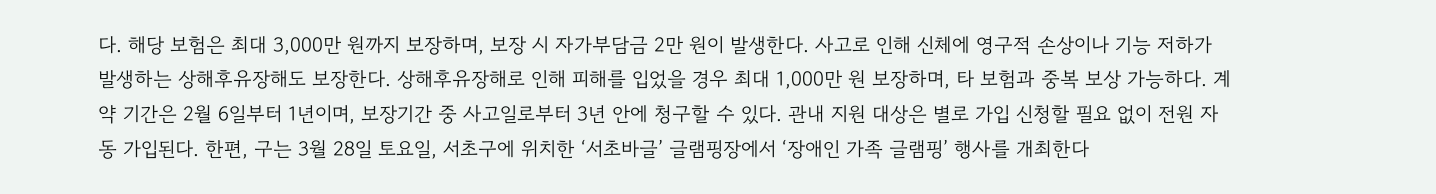다. 해당 보험은 최대 3,000만 원까지 보장하며, 보장 시 자가부담금 2만 원이 발생한다. 사고로 인해 신체에 영구적 손상이나 기능 저하가 발생하는 상해후유장해도 보장한다. 상해후유장해로 인해 피해를 입었을 경우 최대 1,000만 원 보장하며, 타 보험과 중복 보상 가능하다. 계약 기간은 2월 6일부터 1년이며, 보장기간 중 사고일로부터 3년 안에 청구할 수 있다. 관내 지원 대상은 별로 가입 신청할 필요 없이 전원 자동 가입된다. 한편, 구는 3월 28일 토요일, 서초구에 위치한 ‘서초바글’ 글램핑장에서 ‘장애인 가족 글램핑’ 행사를 개최한다